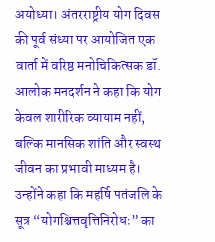अयोध्या। अंतरराष्ट्रीय योग दिवस की पूर्व संध्या पर आयोजित एक वार्ता में वरिष्ठ मनोचिकित्सक डॉ. आलोक मनदर्शन ने कहा कि योग केवल शारीरिक व्यायाम नहीं, बल्कि मानसिक शांति और स्वस्थ जीवन का प्रभावी माध्यम है। उन्होंने कहा कि महर्षि पतंजलि के सूत्र “योगश्चित्तवृत्तिनिरोधः” का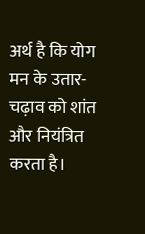अर्थ है कि योग मन के उतार-चढ़ाव को शांत और नियंत्रित करता है।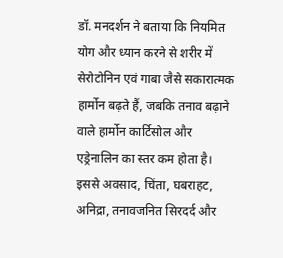डॉ. मनदर्शन ने बताया कि नियमित योग और ध्यान करने से शरीर में सेरोटोनिन एवं गाबा जैसे सकारात्मक हार्मोन बढ़ते हैं, जबकि तनाव बढ़ाने वाले हार्मोन कार्टिसोल और एड्रेनालिन का स्तर कम होता है। इससे अवसाद, चिंता, घबराहट, अनिद्रा, तनावजनित सिरदर्द और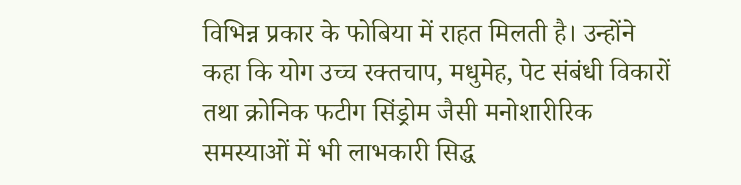विभिन्न प्रकार के फोबिया में राहत मिलती है। उन्होंने कहा कि योग उच्च रक्तचाप, मधुमेह, पेट संबंधी विकारों तथा क्रोनिक फटीग सिंड्रोम जैसी मनोशारीरिक समस्याओं में भी लाभकारी सिद्ध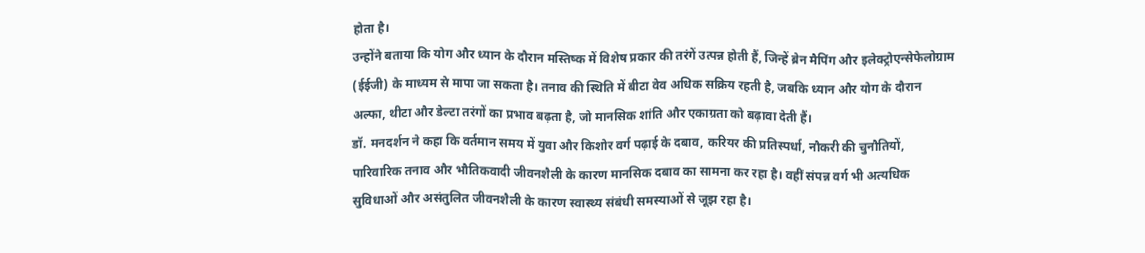होता है।
उन्होंने बताया कि योग और ध्यान के दौरान मस्तिष्क में विशेष प्रकार की तरंगें उत्पन्न होती हैं, जिन्हें ब्रेन मैपिंग और इलेक्ट्रोएन्सेफेलोग्राम (ईईजी) के माध्यम से मापा जा सकता है। तनाव की स्थिति में बीटा वेव अधिक सक्रिय रहती है, जबकि ध्यान और योग के दौरान अल्फा, थीटा और डेल्टा तरंगों का प्रभाव बढ़ता है, जो मानसिक शांति और एकाग्रता को बढ़ावा देती हैं।
डॉ. मनदर्शन ने कहा कि वर्तमान समय में युवा और किशोर वर्ग पढ़ाई के दबाव, करियर की प्रतिस्पर्धा, नौकरी की चुनौतियों, पारिवारिक तनाव और भौतिकवादी जीवनशैली के कारण मानसिक दबाव का सामना कर रहा है। वहीं संपन्न वर्ग भी अत्यधिक सुविधाओं और असंतुलित जीवनशैली के कारण स्वास्थ्य संबंधी समस्याओं से जूझ रहा है।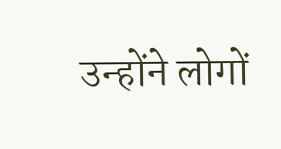उन्होंने लोगों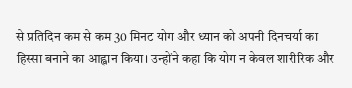से प्रतिदिन कम से कम 30 मिनट योग और ध्यान को अपनी दिनचर्या का हिस्सा बनाने का आह्वान किया। उन्होंने कहा कि योग न केवल शारीरिक और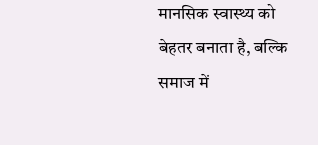मानसिक स्वास्थ्य को बेहतर बनाता है, बल्कि समाज में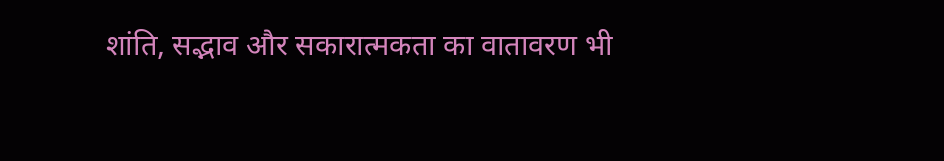शांति, सद्भाव और सकारात्मकता का वातावरण भी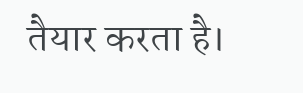तैयार करता है।